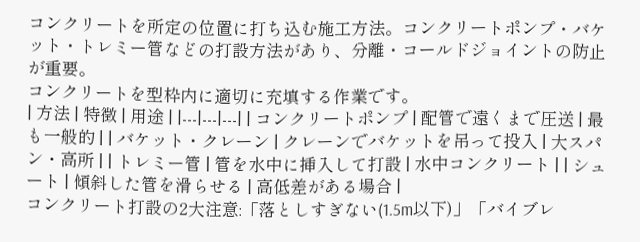コンクリートを所定の位置に打ち込む施工方法。コンクリートポンプ・バケット・トレミー管などの打設方法があり、分離・コールドジョイントの防止が重要。
コンクリートを型枠内に適切に充填する作業です。
| 方法 | 特徴 | 用途 | |---|---|---| | コンクリートポンプ | 配管で遠くまで圧送 | 最も一般的 | | バケット・クレーン | クレーンでバケットを吊って投入 | 大スパン・高所 | | トレミー管 | 管を水中に挿入して打設 | 水中コンクリート | | シュート | 傾斜した管を滑らせる | 高低差がある場合 |
コンクリート打設の2大注意:「落としすぎない(1.5m以下)」「バイブレ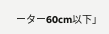ーター60cm以下」